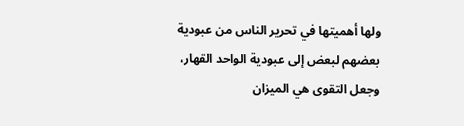ولها أهميتها في تحرير الناس من عبودية بعضهم لبعض إلى عبودية الواحد القهار، وجعل التقوى هي الميزان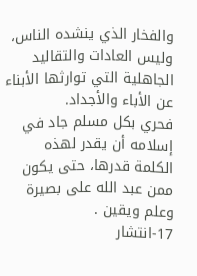والفخار الذي ينشده الناس، وليس العادات والتقاليد الجاهلية التي توارثها الأبناء عن الأباء والأجداد.
فحري بكل مسلم جاد في إسلامه أن يقدر لهذه الكلمة قدرها، حتى يكون ممن عبد الله على بصيرة وعلم ويقين .
17-انتشار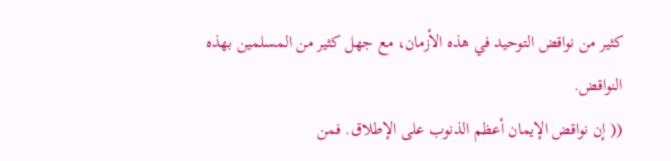كثير من نواقض التوحيد في هذه الأزمان، مع جهل كثير من المسلمين بهذه النواقض.
(( إن نواقض الإيمان أعظم الذنوب على الإطلاق. فمن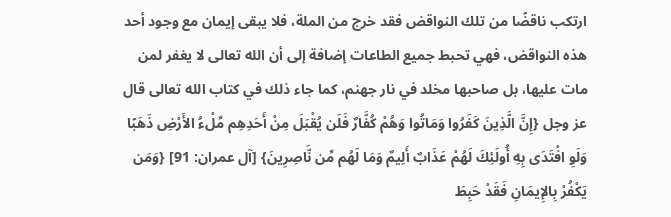ارتكب ناقضًا من تلك النواقض فقد خرج من الملة، فلا يبقى إيمان مع وجود أحد هذه النواقض، فهي تحبط جميع الطاعات إضافة إلى أن الله تعالى لا يغفر لمن مات عليها، بل صاحبها مخلد في نار جهنم، كما جاء ذلك في كتاب الله تعالى قال عز وجل {إِنَّ الَّذِينَ كَفَرُوا وَمَاتُوا وَهُمْ كُفَّارٌ فَلَن يُقْبَلَ مِنْ أَحَدِهِم مِّلْءُ الأَرْضِ ذَهَبًا وَلَوِ افْتَدَى بِهِ أُولَئِكَ لَهُمْ عَذَابٌ أَلِيمٌ وَمَا لَهُم مِّن نَّاصِرِينَ} [آل عمران: 91] {وَمَن يَكْفُرْ بِالإِيمَانِ فَقَدْ حَبِطَ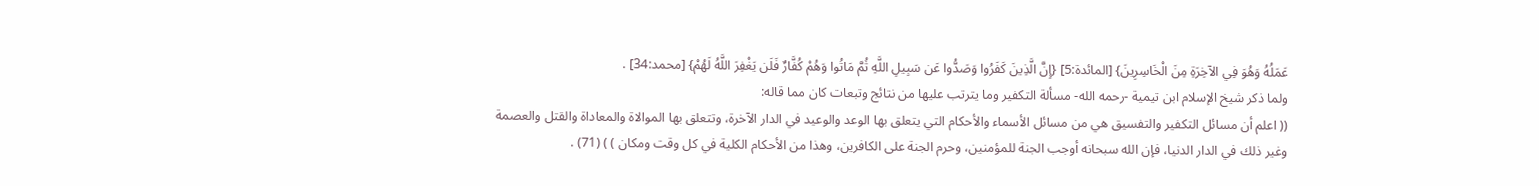عَمَلُهُ وَهُوَ فِي الآخِرَةِ مِنَ الْخَاسِرِينَ} [المائدة:5] {إِنَّ الَّذِينَ كَفَرُوا وَصَدُّوا عَن سَبِيلِ اللَّهِ ثُمَّ مَاتُوا وَهُمْ كُفَّارٌ فَلَن يَغْفِرَ اللَّهُ لَهُمْ} [محمد:34] .
ولما ذكر شيخ الإسلام ابن تيمية -رحمه الله- مسألة التكفير وما يترتب عليها من نتائج وتبعات كان مما قاله:
(( اعلم أن مسائل التكفير والتفسيق هي من مسائل الأسماء والأحكام التي يتعلق بها الوعد والوعيد في الدار الآخرة، وتتعلق بها الموالاة والمعاداة والقتل والعصمة وغير ذلك في الدار الدنيا، فإن الله سبحانه أوجب الجنة للمؤمنين، وحرم الجنة على الكافرين، وهذا من الأحكام الكلية في كل وقت ومكان ) ) (71) .